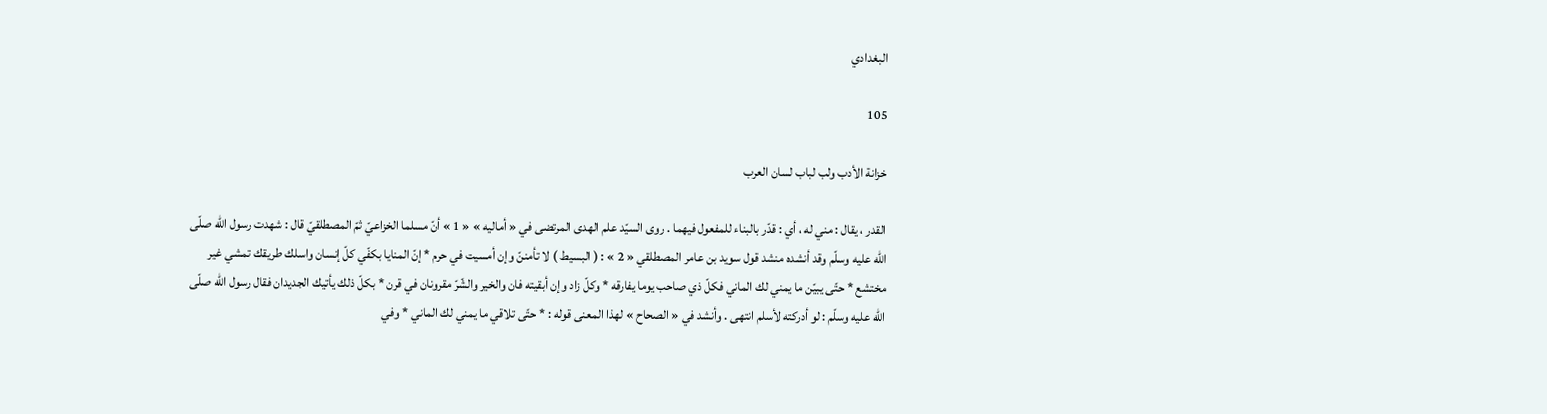البغدادي

105

خزانة الأدب ولب لباب لسان العرب

القدر ، يقال : مني له ، أي : قدّر بالبناء للمفعول فيهما . روى السيّد علم الهدى المرتضى في « أماليه » « 1 » أنّ مسلما الخزاعيّ ثمّ المصطلقيّ قال : شهدت رسول اللّه صلّى اللّه عليه وسلّم وقد أنشده منشد قول سويد بن عامر المصطلقي « 2 » : ( البسيط ) لا تأمننّ وإن أمسيت في حرم * إنّ المنايا بكفّي كلّ إنسان واسلك طريقك تمشي غير مختشع * حتّى يبيّن ما يمني لك الماني فكلّ ذي صاحب يوما يفارقه * وكلّ زاد وإن أبقيته فان والخير والشّرّ مقرونان في قرن * بكلّ ذلك يأتيك الجديدان فقال رسول اللّه صلّى اللّه عليه وسلّم : لو أدركته لأسلم انتهى . وأنشد في « الصحاح » لهذا المعنى قوله : * حتّى تلاقي ما يمني لك الماني * وفي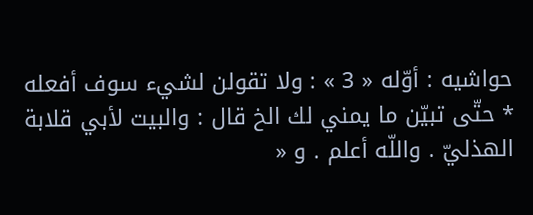حواشيه : أوّله « 3 » : ولا تقولن لشيء سوف أفعله * حتّى تبيّن ما يمني لك الخ قال : والبيت لأبي قلابة الهذليّ . واللّه أعلم . و «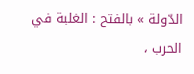الدّولة » بالفتح : الغلبة في الحرب ،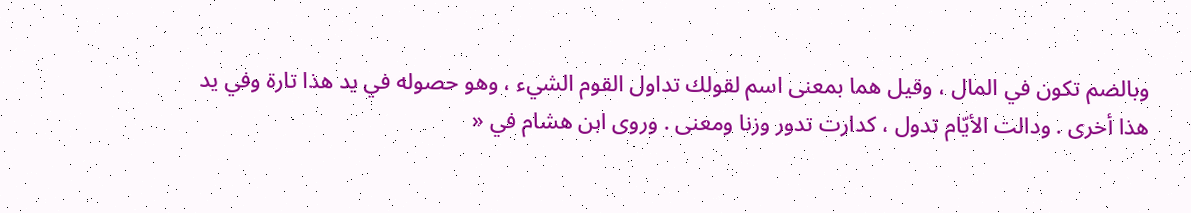وبالضم تكون في المال ، وقيل هما بمعنى اسم لقولك تداول القوم الشيء ، وهو حصوله في يد هذا تارة وفي يد هذا أخرى . ودالت الأيّام تدول ، كدارت تدور وزنا ومعنى . وروى ابن هشام في «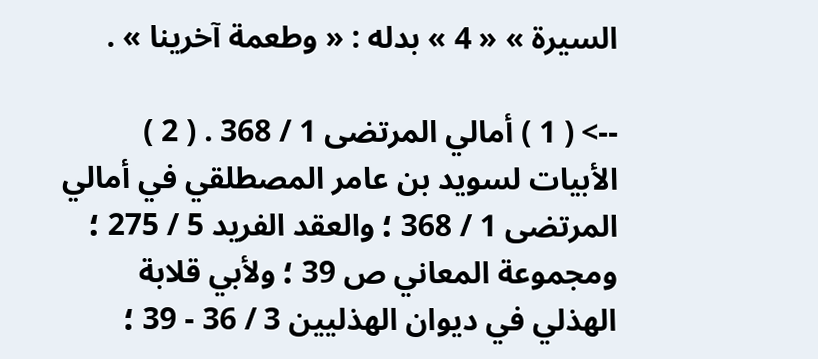السيرة » « 4 » بدله : « وطعمة آخرينا » .

--> ( 1 ) أمالي المرتضى 1 / 368 . ( 2 ) الأبيات لسويد بن عامر المصطلقي في أمالي المرتضى 1 / 368 ؛ والعقد الفريد 5 / 275 ؛ ومجموعة المعاني ص 39 ؛ ولأبي قلابة الهذلي في ديوان الهذليين 3 / 36 - 39 ؛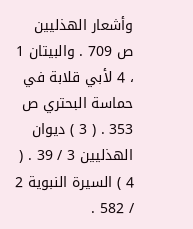وأشعار الهذليين ص 709 . والبيتان 1 ، 4 لأبي قلابة في حماسة البحتري ص 353 . ( 3 ) ديوان الهذليين 3 / 39 . ( 4 ) السيرة النبوية 2 / 582 .